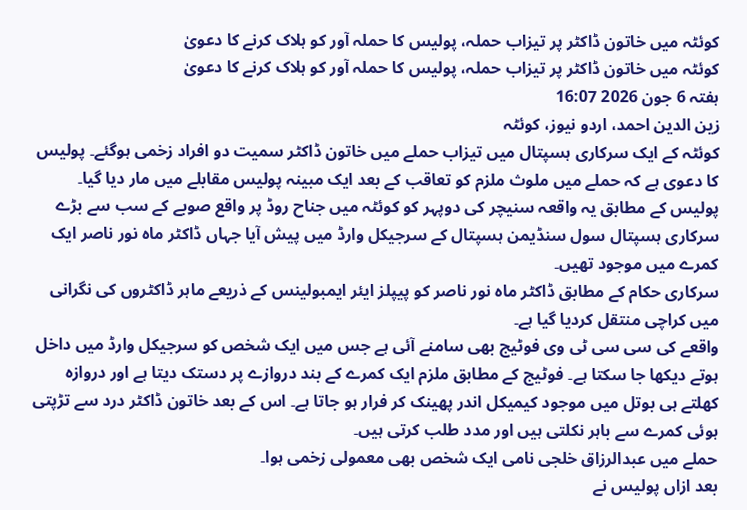کوئٹہ میں خاتون ڈاکٹر پر تیزاب حملہ، پولیس کا حملہ آور کو ہلاک کرنے کا دعویٰ
کوئٹہ میں خاتون ڈاکٹر پر تیزاب حملہ، پولیس کا حملہ آور کو ہلاک کرنے کا دعویٰ
ہفتہ 6 جون 2026 16:07
زین الدین احمد، اردو نیوز، کوئٹہ
کوئٹہ کے ایک سرکاری ہسپتال میں تیزاب حملے میں خاتون ڈاکٹر سمیت دو افراد زخمی ہوگئے۔ پولیس کا دعوی ہے کہ حملے میں ملوث ملزم کو تعاقب کے بعد ایک مبینہ پولیس مقابلے میں مار دیا گیا۔
پولیس کے مطابق یہ واقعہ سنیچر کی دوپہر کو کوئٹہ میں جناح روڈ پر واقع صوبے کے سب سے بڑے سرکاری ہسپتال سول سنڈیمن ہسپتال کے سرجیکل وارڈ میں پیش آیا جہاں ڈاکٹر ماہ نور ناصر ایک کمرے میں موجود تھیں۔
سرکاری حکام کے مطابق ڈاکٹر ماہ نور ناصر کو پیپلز ایئر ایمبولینس کے ذریعے ماہر ڈاکٹروں کی نگرانی میں کراچی منتقل کردیا گیا ہے۔
واقعے کی سی سی ٹی وی فوٹیج بھی سامنے آئی ہے جس میں ایک شخص کو سرجیکل وارڈ میں داخل ہوتے دیکھا جا سکتا ہے۔ فوٹیج کے مطابق ملزم ایک کمرے کے بند دروازے پر دستک دیتا ہے اور دروازہ کھلتے ہی بوتل میں موجود کیمیکل اندر پھینک کر فرار ہو جاتا ہے۔ اس کے بعد خاتون ڈاکٹر درد سے تڑپتی ہوئی کمرے سے باہر نکلتی ہیں اور مدد طلب کرتی ہیں۔
حملے میں عبدالرزاق خلجی نامی ایک شخص بھی معمولی زخمی ہوا۔
بعد ازاں پولیس نے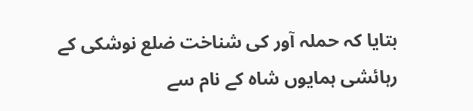بتایا کہ حملہ آور کی شناخت ضلع نوشکی کے رہائشی ہمایوں شاہ کے نام سے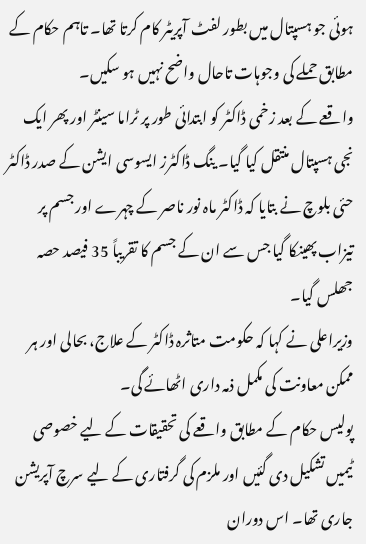ہوئی جو ہسپتال میں بطور لفٹ آپریٹر کام کرتا تھا۔ تاہم حکام کے مطابق حملے کی وجوہات تاحال واضح نہیں ہو سکیں۔
واقعے کے بعد زخمی ڈاکٹر کو ابتدائی طور پر ٹراما سینٹر اور پھر ایک نجی ہسپتال منتقل کیا گیا۔ ینگ ڈاکٹرز ایسوسی ایشن کے صدر ڈاکٹر حئی بلوچ نے بتایا کہ ڈاکٹر ماہ نور ناصر کے چہرے اور جسم پر تیزاب پھینکا گیا جس سے ان کے جسم کا تقریباً 35 فیصد حصہ جھلس گیا۔
وزیراعلی نے کہا کہ حکومت متاثرہ ڈاکٹر کے علاج، بحالی اور ہر ممکن معاونت کی مکمل ذمہ داری اٹھائے گی۔
پولیس حکام کے مطابق واقعے کی تحقیقات کے لیے خصوصی ٹیمیں تشکیل دی گئیں اور ملزم کی گرفتاری کے لیے سرچ آپریشن جاری تھا۔ اس دوران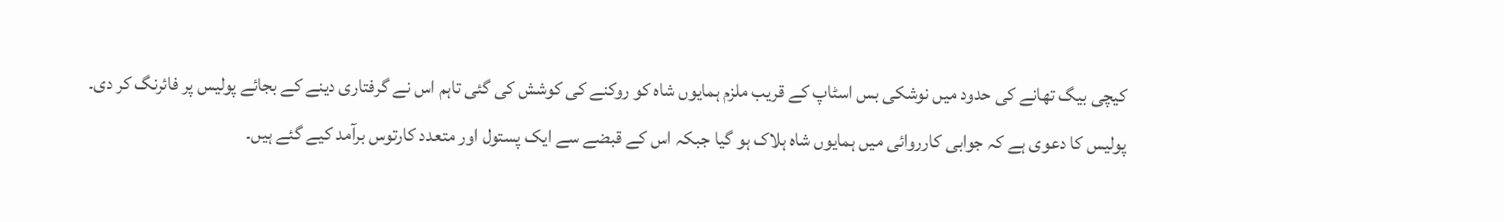کیچی بیگ تھانے کی حدود میں نوشکی بس اسٹاپ کے قریب ملزم ہمایوں شاہ کو روکنے کی کوشش کی گئی تاہم اس نے گرفتاری دینے کے بجائے پولیس پر فائرنگ کر دی۔
پولیس کا دعوی ہے کہ جوابی کارروائی میں ہمایوں شاہ ہلاک ہو گیا جبکہ اس کے قبضے سے ایک پستول اور متعدد کارتوس برآمد کیے گئے ہیں۔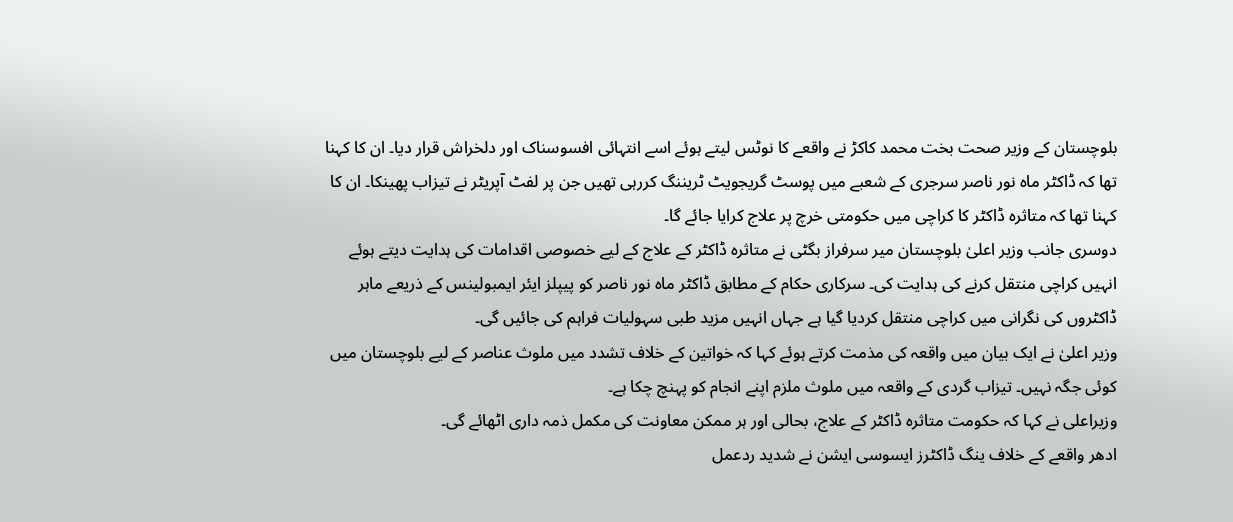بلوچستان کے وزیر صحت بخت محمد کاکڑ نے واقعے کا نوٹس لیتے ہوئے اسے انتہائی افسوسناک اور دلخراش قرار دیا۔ ان کا کہنا تھا کہ ڈاکٹر ماہ نور ناصر سرجری کے شعبے میں پوسٹ گریجویٹ ٹریننگ کررہی تھیں جن پر لفٹ آپریٹر نے تیزاب پھینکا۔ ان کا کہنا تھا کہ متاثرہ ڈاکٹر کا کراچی میں حکومتی خرچ پر علاج کرایا جائے گا۔
دوسری جانب وزیر اعلیٰ بلوچستان میر سرفراز بگٹی نے متاثرہ ڈاکٹر کے علاج کے لیے خصوصی اقدامات کی ہدایت دیتے ہوئے انہیں کراچی منتقل کرنے کی ہدایت کی۔ سرکاری حکام کے مطابق ڈاکٹر ماہ نور ناصر کو پیپلز ایئر ایمبولینس کے ذریعے ماہر ڈاکٹروں کی نگرانی میں کراچی منتقل کردیا گیا ہے جہاں انہیں مزید طبی سہولیات فراہم کی جائیں گی۔
وزیر اعلیٰ نے ایک بیان میں واقعہ کی مذمت کرتے ہوئے کہا کہ خواتین کے خلاف تشدد میں ملوث عناصر کے لیے بلوچستان میں کوئی جگہ نہیں۔ تیزاب گردی کے واقعہ میں ملوث ملزم اپنے انجام کو پہنچ چکا ہے۔
وزیراعلی نے کہا کہ حکومت متاثرہ ڈاکٹر کے علاج، بحالی اور ہر ممکن معاونت کی مکمل ذمہ داری اٹھائے گی۔
ادھر واقعے کے خلاف ینگ ڈاکٹرز ایسوسی ایشن نے شدید ردعمل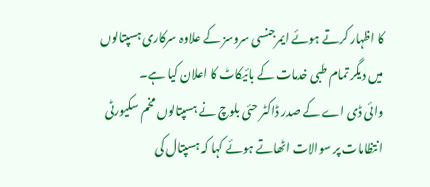کا اظہار کرتے ہوئے ایمرجنسی سروسز کے علاوہ سرکاری ہسپتالوں میں دیگر تمام طبی خدمات کے بائیکاٹ کا اعلان کیا ہے۔
وائی ڈی اے کے صدر ڈاکٹر حئی بلوچ نے ہسپتالوں مخم سکیورٹی انتظامات پر سوالات اٹھاتے ہوئے کہا کہ ہسپتال کی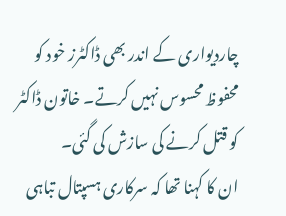چاردیواری کے اندر بھی ڈاکٹرز خود کو محفوظ محسوس نہیں کرتے۔ خاتون ڈاکٹر کو قتل کرنے کی سازش کی گئی۔
ان کا کہنا تھا کہ سرکاری ہسپتال تباہی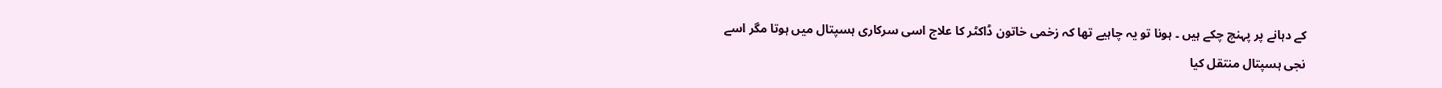کے دہانے پر پہنچ چکے ہیں ۔ ہونا تو یہ چاہیے تھا کہ زخمی خاتون ڈاکٹر کا علاج اسی سرکاری ہسپتال میں ہوتا مگر اسے نجی ہسپتال منتقل کیا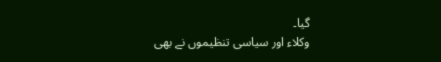گیا۔
وکلاء اور سیاسی تنظیموں نے بھی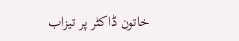خاتون ڈاکٹر پر تیزاب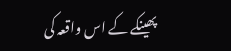پھینکے کے اس واقعہ کی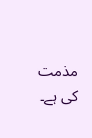مذمت کی ہے۔